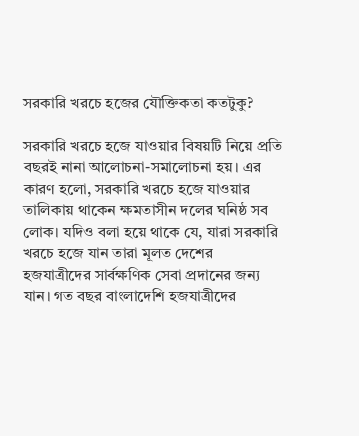সরকারি খরচে হজের যৌক্তিকতা কতটুকু?

সরকারি খরচে হজে যাওয়ার বিষয়টি নিয়ে প্রতি বছরই নানা আলোচনা-সমালোচনা হয়। এর কারণ হলো, সরকারি খরচে হজে যাওয়ার তালিকায় থাকেন ক্ষমতাসীন দলের ঘনিষ্ঠ সব লোক। যদিও বলা হয়ে থাকে যে, যারা সরকারি খরচে হজে যান তারা মূলত দেশের হজযাত্রীদের সার্বক্ষণিক সেবা প্রদানের জন্য যান। গত বছর বাংলাদেশি হজযাত্রীদের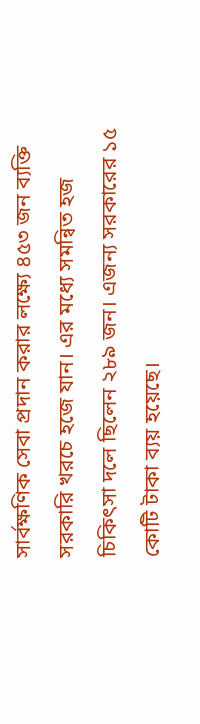সার্বক্ষণিক সেবা প্রদান করার লক্ষ্যে ৪৫৩ জন ব্যক্তি সরকারি খরচে হজে যান। এর মধ্যে সমন্বিত হজ চিকিৎসা দলে ছিলেন ২৮৯ জন। এজন্য সরকারের ১৫ কোটি টাকা ব্যয় হয়েছে।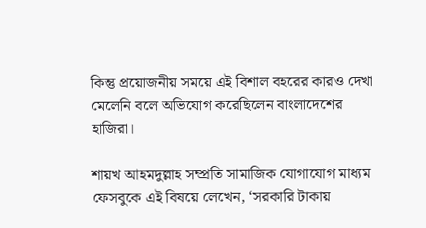কিন্তু প্রয়োজনীয় সময়ে এই বিশাল বহরের কারও দেখা মেলেনি বলে অভিযোগ করেছিলেন বাংলাদেশের হাজিরা।

শায়খ আহমদুল্লাহ সম্প্রতি সামাজিক যোগাযোগ মাধ্যম ফেসবুকে এই বিষয়ে লেখেন, ‘সরকারি টাকায়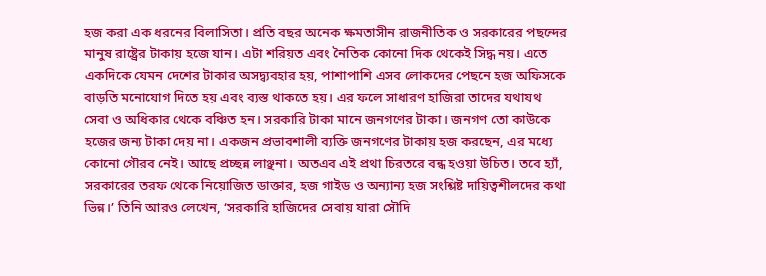হজ করা এক ধরনের বিলাসিতা। প্রতি বছর অনেক ক্ষমতাসীন রাজনীতিক ও সরকারের পছন্দের মানুষ রাষ্ট্রের টাকায় হজে যান। এটা শরিয়ত এবং নৈতিক কোনো দিক থেকেই সিদ্ধ নয়। এতে একদিকে যেমন দেশের টাকার অসদ্ব্যবহার হয়, পাশাপাশি এসব লোকদের পেছনে হজ অফিসকে বাড়তি মনোযোগ দিতে হয় এবং ব্যস্ত থাকতে হয়। এর ফলে সাধারণ হাজিরা তাদের যথাযথ সেবা ও অধিকার থেকে বঞ্চিত হন। সরকারি টাকা মানে জনগণের টাকা। জনগণ তো কাউকে হজের জন্য টাকা দেয় না। একজন প্রভাবশালী ব্যক্তি জনগণের টাকায় হজ করছেন, এর মধ্যে কোনো গৌরব নেই। আছে প্রচ্ছন্ন লাঞ্ছনা। অতএব এই প্রথা চিরতরে বন্ধ হওয়া উচিত। তবে হ্যাঁ, সরকারের তরফ থেকে নিয়োজিত ডাক্তার, হজ গাইড ও অন্যান্য হজ সংশ্লিষ্ট দায়িত্বশীলদের কথা ভিন্ন।’ তিনি আরও লেখেন, ‘সরকারি হাজিদের সেবায় যারা সৌদি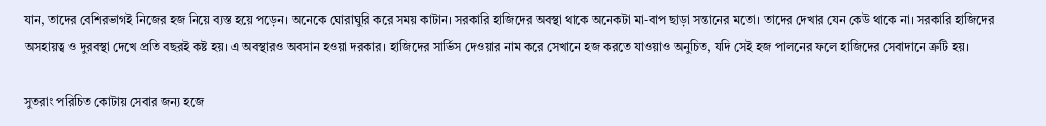যান, তাদের বেশিরভাগই নিজের হজ নিয়ে ব্যস্ত হয়ে পড়েন। অনেকে ঘোরাঘুরি করে সময় কাটান। সরকারি হাজিদের অবস্থা থাকে অনেকটা মা-বাপ ছাড়া সন্তানের মতো। তাদের দেখার যেন কেউ থাকে না। সরকারি হাজিদের অসহায়ত্ব ও দুরবস্থা দেখে প্রতি বছরই কষ্ট হয়। এ অবস্থারও অবসান হওয়া দরকার। হাজিদের সার্ভিস দেওয়ার নাম করে সেখানে হজ করতে যাওয়াও অনুচিত, যদি সেই হজ পালনের ফলে হাজিদের সেবাদানে ত্রুটি হয়।

সুতরাং পরিচিত কোটায় সেবার জন্য হজে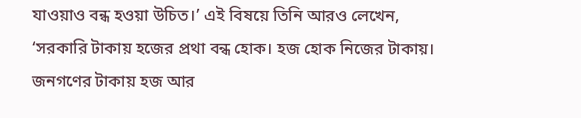যাওয়াও বন্ধ হওয়া উচিত।’ এই বিষয়ে তিনি আরও লেখেন, ‘সরকারি টাকায় হজের প্রথা বন্ধ হোক। হজ হোক নিজের টাকায়। জনগণের টাকায় হজ আর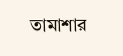তামাশার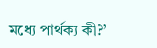মধ্যে পার্থক্য কী?’